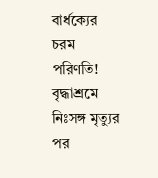বার্ধক্যের চরম পরিণতি! বৃদ্ধাশ্রমে নিঃসঙ্গ মৃত্যুর পর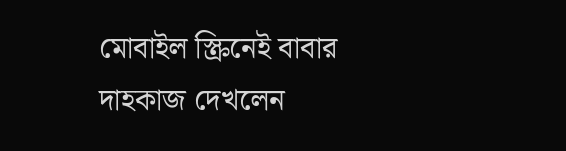মোবাইল স্ক্রিনেই বাবার দাহকাজ দেখলেন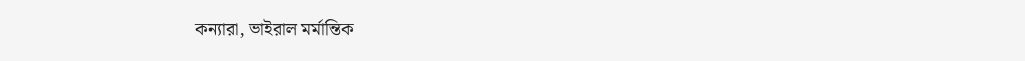কন্যারা, ভাইরাল মর্মান্তিক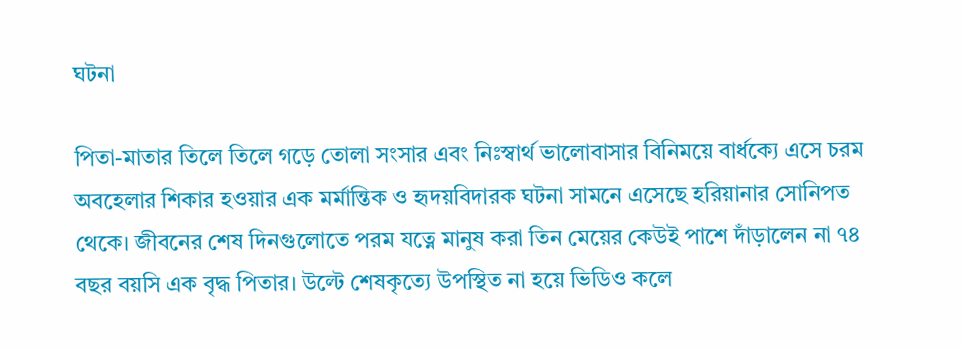ঘটনা

পিতা-মাতার তিলে তিলে গড়ে তোলা সংসার এবং নিঃস্বার্থ ভালোবাসার বিনিময়ে বার্ধক্যে এসে চরম অবহেলার শিকার হওয়ার এক মর্মান্তিক ও হৃদয়বিদারক ঘটনা সামনে এসেছে হরিয়ানার সোনিপত থেকে। জীবনের শেষ দিনগুলোতে পরম যত্নে মানুষ করা তিন মেয়ের কেউই পাশে দাঁড়ালেন না ৭৪ বছর বয়সি এক বৃদ্ধ পিতার। উল্টে শেষকৃত্যে উপস্থিত না হয়ে ভিডিও কলে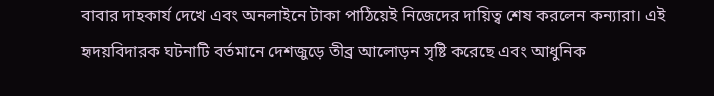বাবার দাহকার্য দেখে এবং অনলাইনে টাকা পাঠিয়েই নিজেদের দায়িত্ব শেষ করলেন কন্যারা। এই হৃদয়বিদারক ঘটনাটি বর্তমানে দেশজুড়ে তীব্র আলোড়ন সৃষ্টি করেছে এবং আধুনিক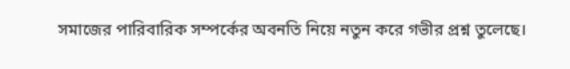সমাজের পারিবারিক সম্পর্কের অবনতি নিয়ে নতুন করে গভীর প্রশ্ন তুলেছে।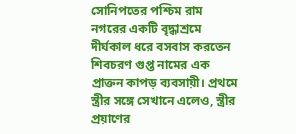সোনিপতের পশ্চিম রাম নগরের একটি বৃদ্ধাশ্রমে দীর্ঘকাল ধরে বসবাস করতেন শিবচরণ গুপ্ত নামের এক প্রাক্তন কাপড় ব্যবসায়ী। প্রথমে স্ত্রীর সঙ্গে সেখানে এলেও, স্ত্রীর প্রয়াণের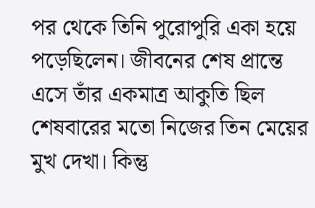পর থেকে তিনি পুরোপুরি একা হয়ে পড়েছিলেন। জীবনের শেষ প্রান্তে এসে তাঁর একমাত্র আকুতি ছিল শেষবারের মতো নিজের তিন মেয়ের মুখ দেখা। কিন্তু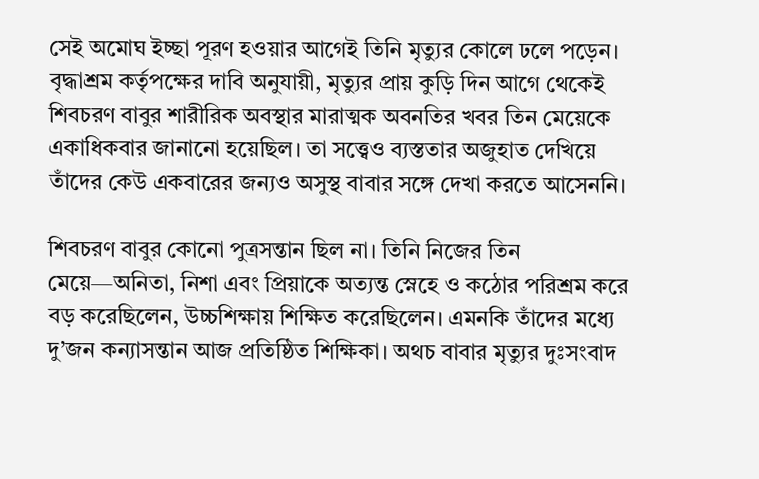সেই অমোঘ ইচ্ছা পূরণ হওয়ার আগেই তিনি মৃত্যুর কোলে ঢলে পড়েন। বৃদ্ধাশ্রম কর্তৃপক্ষের দাবি অনুযায়ী, মৃত্যুর প্রায় কুড়ি দিন আগে থেকেই শিবচরণ বাবুর শারীরিক অবস্থার মারাত্মক অবনতির খবর তিন মেয়েকে একাধিকবার জানানো হয়েছিল। তা সত্ত্বেও ব্যস্ততার অজুহাত দেখিয়ে তাঁদের কেউ একবারের জন্যও অসুস্থ বাবার সঙ্গে দেখা করতে আসেননি।

শিবচরণ বাবুর কোনো পুত্রসন্তান ছিল না। তিনি নিজের তিন মেয়ে—অনিতা, নিশা এবং প্রিয়াকে অত্যন্ত স্নেহে ও কঠোর পরিশ্রম করে বড় করেছিলেন, উচ্চশিক্ষায় শিক্ষিত করেছিলেন। এমনকি তাঁদের মধ্যে দু’জন কন্যাসন্তান আজ প্রতিষ্ঠিত শিক্ষিকা। অথচ বাবার মৃত্যুর দুঃসংবাদ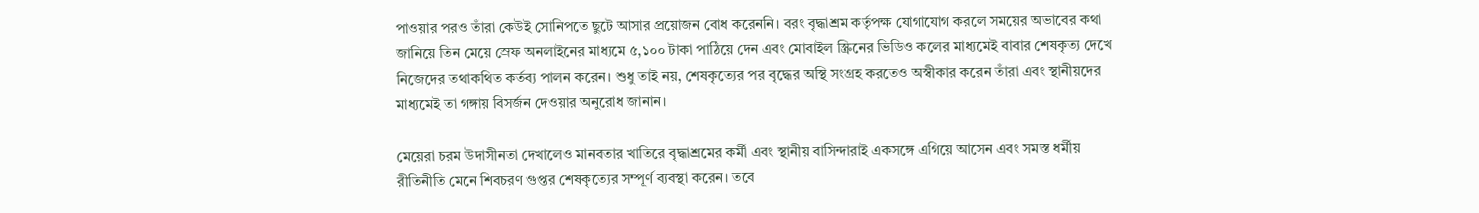পাওয়ার পরও তাঁরা কেউই সোনিপতে ছুটে আসার প্রয়োজন বোধ করেননি। বরং বৃদ্ধাশ্রম কর্তৃপক্ষ যোগাযোগ করলে সময়ের অভাবের কথা জানিয়ে তিন মেয়ে স্রেফ অনলাইনের মাধ্যমে ৫,১০০ টাকা পাঠিয়ে দেন এবং মোবাইল স্ক্রিনের ভিডিও কলের মাধ্যমেই বাবার শেষকৃত্য দেখে নিজেদের তথাকথিত কর্তব্য পালন করেন। শুধু তাই নয়, শেষকৃত্যের পর বৃদ্ধের অস্থি সংগ্রহ করতেও অস্বীকার করেন তাঁরা এবং স্থানীয়দের মাধ্যমেই তা গঙ্গায় বিসর্জন দেওয়ার অনুরোধ জানান।

মেয়েরা চরম উদাসীনতা দেখালেও মানবতার খাতিরে বৃদ্ধাশ্রমের কর্মী এবং স্থানীয় বাসিন্দারাই একসঙ্গে এগিয়ে আসেন এবং সমস্ত ধর্মীয় রীতিনীতি মেনে শিবচরণ গুপ্তর শেষকৃত্যের সম্পূর্ণ ব্যবস্থা করেন। তবে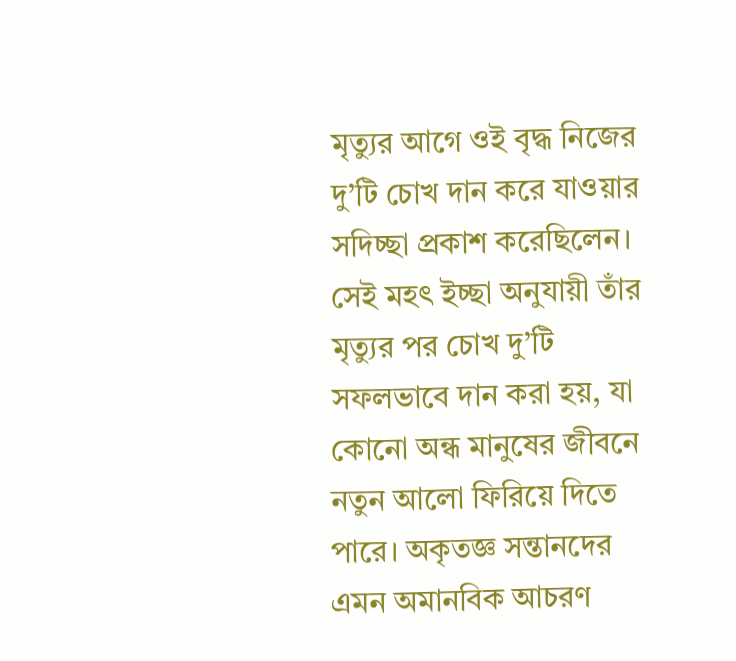মৃত্যুর আগে ওই বৃদ্ধ নিজের দু’টি চোখ দান করে যাওয়ার সদিচ্ছা প্রকাশ করেছিলেন। সেই মহৎ ইচ্ছা অনুযায়ী তাঁর মৃত্যুর পর চোখ দু’টি সফলভাবে দান করা হয়, যা কোনো অন্ধ মানুষের জীবনে নতুন আলো ফিরিয়ে দিতে পারে। অকৃতজ্ঞ সন্তানদের এমন অমানবিক আচরণ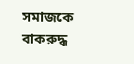সমাজকে বাকরুদ্ধ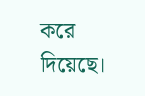করে দিয়েছে।